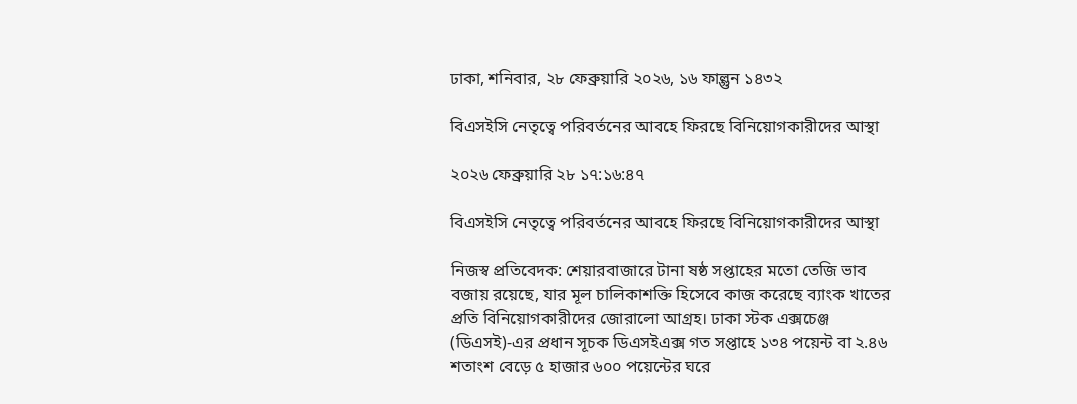ঢাকা, শনিবার, ২৮ ফেব্রুয়ারি ২০২৬, ১৬ ফাল্গুন ১৪৩২

বিএসইসি নেতৃত্বে পরিবর্তনের আবহে ফিরছে বিনিয়োগকারীদের আস্থা

২০২৬ ফেব্রুয়ারি ২৮ ১৭:১৬:৪৭

বিএসইসি নেতৃত্বে পরিবর্তনের আবহে ফিরছে বিনিয়োগকারীদের আস্থা

নিজস্ব প্রতিবেদক: শেয়ারবাজারে টানা ষষ্ঠ সপ্তাহের মতো তেজি ভাব বজায় রয়েছে, যার মূল চালিকাশক্তি হিসেবে কাজ করেছে ব্যাংক খাতের প্রতি বিনিয়োগকারীদের জোরালো আগ্রহ। ঢাকা স্টক এক্সচেঞ্জ (ডিএসই)-এর প্রধান সূচক ডিএসইএক্স গত সপ্তাহে ১৩৪ পয়েন্ট বা ২.৪৬ শতাংশ বেড়ে ৫ হাজার ৬০০ পয়েন্টের ঘরে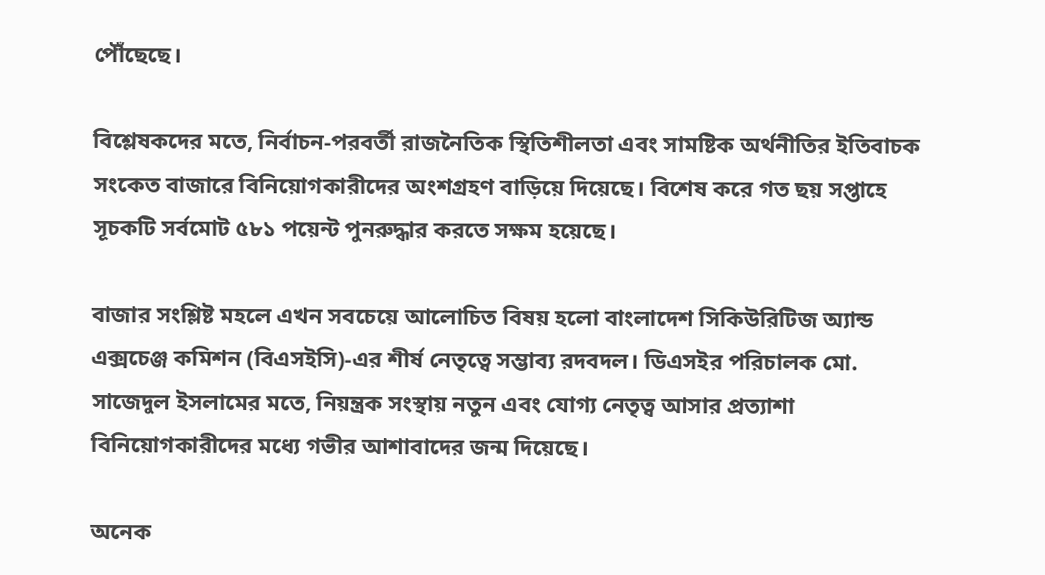পৌঁছেছে।

বিশ্লেষকদের মতে, নির্বাচন-পরবর্তী রাজনৈতিক স্থিতিশীলতা এবং সামষ্টিক অর্থনীতির ইতিবাচক সংকেত বাজারে বিনিয়োগকারীদের অংশগ্রহণ বাড়িয়ে দিয়েছে। বিশেষ করে গত ছয় সপ্তাহে সূচকটি সর্বমোট ৫৮১ পয়েন্ট পুনরুদ্ধার করতে সক্ষম হয়েছে।

বাজার সংশ্লিষ্ট মহলে এখন সবচেয়ে আলোচিত বিষয় হলো বাংলাদেশ সিকিউরিটিজ অ্যান্ড এক্সচেঞ্জ কমিশন (বিএসইসি)-এর শীর্ষ নেতৃত্বে সম্ভাব্য রদবদল। ডিএসইর পরিচালক মো. সাজেদুল ইসলামের মতে, নিয়ন্ত্রক সংস্থায় নতুন এবং যোগ্য নেতৃত্ব আসার প্রত্যাশা বিনিয়োগকারীদের মধ্যে গভীর আশাবাদের জন্ম দিয়েছে।

অনেক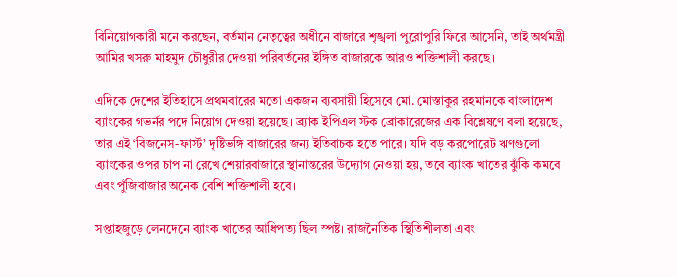বিনিয়োগকারী মনে করছেন, বর্তমান নেতৃত্বের অধীনে বাজারে শৃঙ্খলা পুরোপুরি ফিরে আসেনি, তাই অর্থমন্ত্রী আমির খসরু মাহমুদ চৌধুরীর দেওয়া পরিবর্তনের ইঙ্গিত বাজারকে আরও শক্তিশালী করছে।

এদিকে দেশের ইতিহাসে প্রথমবারের মতো একজন ব্যবসায়ী হিসেবে মো. মোস্তাকুর রহমানকে বাংলাদেশ ব্যাংকের গভর্নর পদে নিয়োগ দেওয়া হয়েছে। ব্র্যাক ইপিএল স্টক ব্রোকারেজের এক বিশ্লেষণে বলা হয়েছে, তার এই ‘বিজনেস-ফার্স্ট’ দৃষ্টিভঙ্গি বাজারের জন্য ইতিবাচক হতে পারে। যদি বড় করপোরেট ঋণগুলো ব্যাংকের ওপর চাপ না রেখে শেয়ারবাজারে স্থানান্তরের উদ্যোগ নেওয়া হয়, তবে ব্যাংক খাতের ঝুঁকি কমবে এবং পুঁজিবাজার অনেক বেশি শক্তিশালী হবে।

সপ্তাহজুড়ে লেনদেনে ব্যাংক খাতের আধিপত্য ছিল স্পষ্ট। রাজনৈতিক স্থিতিশীলতা এবং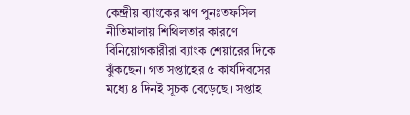কেন্দ্রীয় ব্যাংকের ঋণ পুনঃতফসিল নীতিমালায় শিথিলতার কারণে বিনিয়োগকারীরা ব্যাংক শেয়ারের দিকে ঝুঁকছেন। গত সপ্তাহের ৫ কার্যদিবসের মধ্যে ৪ দিনই সূচক বেড়েছে। সপ্তাহ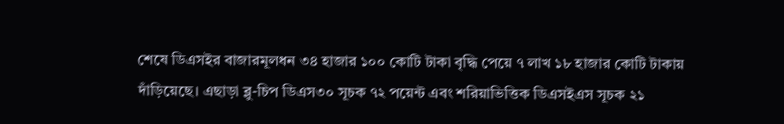শেষে ডিএসইর বাজারমূলধন ৩৪ হাজার ১০০ কোটি টাকা বৃদ্ধি পেয়ে ৭ লাখ ১৮ হাজার কোটি টাকায় দাঁড়িয়েছে। এছাড়া ব্লু-চিপ ডিএস৩০ সূচক ৭২ পয়েন্ট এবং শরিয়াভিত্তিক ডিএসইএস সূচক ২১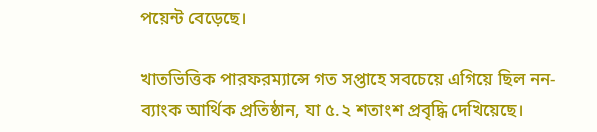পয়েন্ট বেড়েছে।

খাতভিত্তিক পারফরম্যান্সে গত সপ্তাহে সবচেয়ে এগিয়ে ছিল নন-ব্যাংক আর্থিক প্রতিষ্ঠান, যা ৫.২ শতাংশ প্রবৃদ্ধি দেখিয়েছে।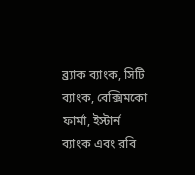ব্র্যাক ব্যাংক, সিটি ব্যাংক, বেক্সিমকো ফার্মা, ইস্টার্ন ব্যাংক এবং রবি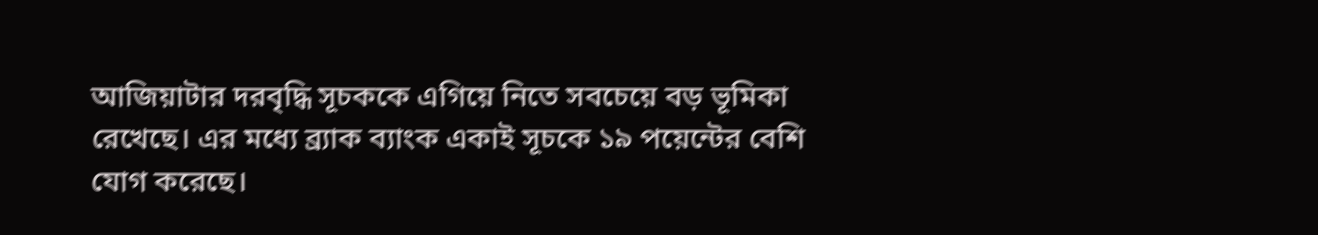আজিয়াটার দরবৃদ্ধি সূচককে এগিয়ে নিতে সবচেয়ে বড় ভূমিকা রেখেছে। এর মধ্যে ব্র্যাক ব্যাংক একাই সূচকে ১৯ পয়েন্টের বেশি যোগ করেছে।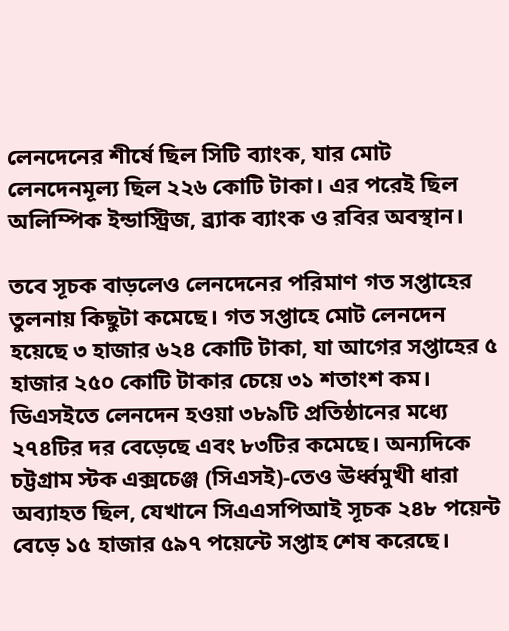লেনদেনের শীর্ষে ছিল সিটি ব্যাংক, যার মোট লেনদেনমূল্য ছিল ২২৬ কোটি টাকা। এর পরেই ছিল অলিম্পিক ইন্ডাস্ট্রিজ, ব্র্যাক ব্যাংক ও রবির অবস্থান।

তবে সূচক বাড়লেও লেনদেনের পরিমাণ গত সপ্তাহের তুলনায় কিছুটা কমেছে। গত সপ্তাহে মোট লেনদেন হয়েছে ৩ হাজার ৬২৪ কোটি টাকা, যা আগের সপ্তাহের ৫ হাজার ২৫০ কোটি টাকার চেয়ে ৩১ শতাংশ কম। ডিএসইতে লেনদেন হওয়া ৩৮৯টি প্রতিষ্ঠানের মধ্যে ২৭৪টির দর বেড়েছে এবং ৮৩টির কমেছে। অন্যদিকে চট্টগ্রাম স্টক এক্সচেঞ্জ (সিএসই)-তেও ঊর্ধ্বমুখী ধারা অব্যাহত ছিল, যেখানে সিএএসপিআই সূচক ২৪৮ পয়েন্ট বেড়ে ১৫ হাজার ৫৯৭ পয়েন্টে সপ্তাহ শেষ করেছে।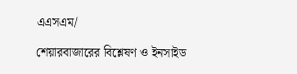এএসএম/

শেয়ারবাজারের বিশ্লেষণ ও ইনসাইড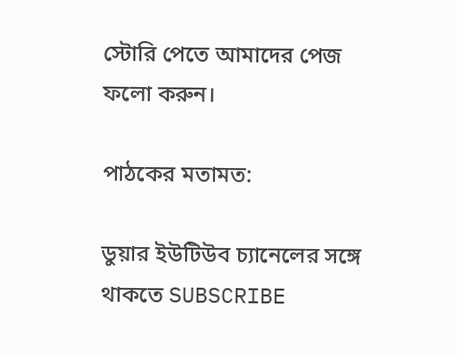স্টোরি পেতে আমাদের পেজ ফলো করুন।

পাঠকের মতামত:

ডুয়ার ইউটিউব চ্যানেলের সঙ্গে থাকতে SUBSCRIBE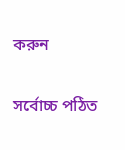করুন

সর্বোচ্চ পঠিত